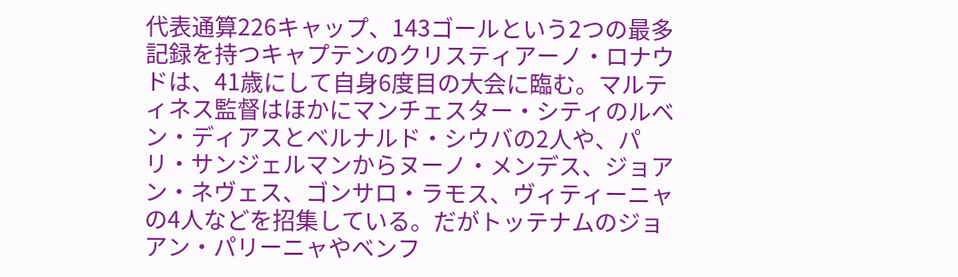代表通算226キャップ、143ゴールという2つの最多記録を持つキャプテンのクリスティアーノ・ロナウドは、41歳にして自身6度目の大会に臨む。マルティネス監督はほかにマンチェスター・シティのルベン・ディアスとベルナルド・シウバの2人や、パリ・サンジェルマンからヌーノ・メンデス、ジョアン・ネヴェス、ゴンサロ・ラモス、ヴィティーニャの4人などを招集している。だがトッテナムのジョアン・パリーニャやベンフ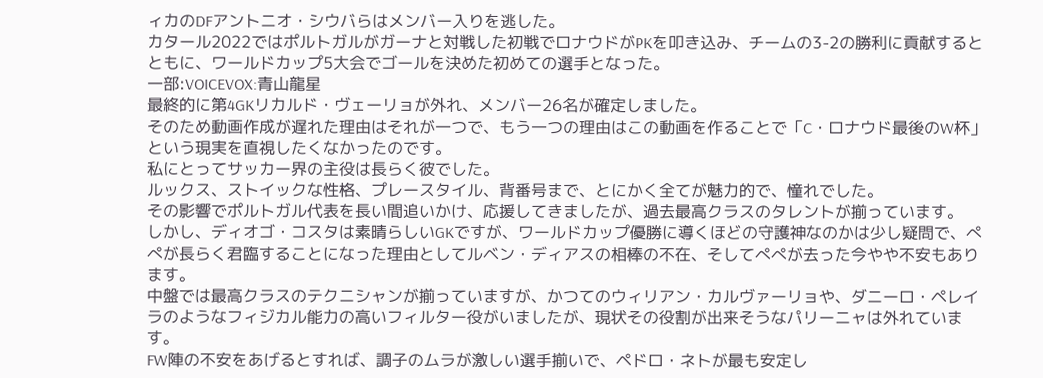ィカのDFアントニオ・シウバらはメンバー入りを逃した。
カタール2022ではポルトガルがガーナと対戦した初戦でロナウドがPKを叩き込み、チームの3-2の勝利に貢献するとともに、ワールドカップ5大会でゴールを決めた初めての選手となった。
一部:VOICEVOX:青山龍星
最終的に第4GKリカルド・ヴェーリョが外れ、メンバー26名が確定しました。
そのため動画作成が遅れた理由はそれが一つで、もう一つの理由はこの動画を作ることで「C・ロナウド最後のW杯」という現実を直視したくなかったのです。
私にとってサッカー界の主役は長らく彼でした。
ルックス、ストイックな性格、プレースタイル、背番号まで、とにかく全てが魅力的で、憧れでした。
その影響でポルトガル代表を長い間追いかけ、応援してきましたが、過去最高クラスのタレントが揃っています。
しかし、ディオゴ・コスタは素晴らしいGKですが、ワールドカップ優勝に導くほどの守護神なのかは少し疑問で、ぺぺが長らく君臨することになった理由としてルベン・ディアスの相棒の不在、そしてぺぺが去った今やや不安もあります。
中盤では最高クラスのテクニシャンが揃っていますが、かつてのウィリアン・カルヴァーリョや、ダニーロ・ペレイラのようなフィジカル能力の高いフィルター役がいましたが、現状その役割が出来そうなパリーニャは外れています。
FW陣の不安をあげるとすれば、調子のムラが激しい選手揃いで、ペドロ・ネトが最も安定し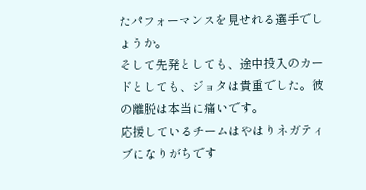たパフォーマンスを見せれる選手でしょうか。
そして先発としても、途中投入のカードとしても、ジョタは貴重でした。彼の離脱は本当に痛いです。
応援しているチームはやはりネガティブになりがちです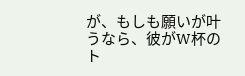が、もしも願いが叶うなら、彼がW杯のト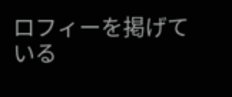ロフィーを掲げている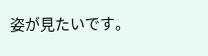姿が見たいです。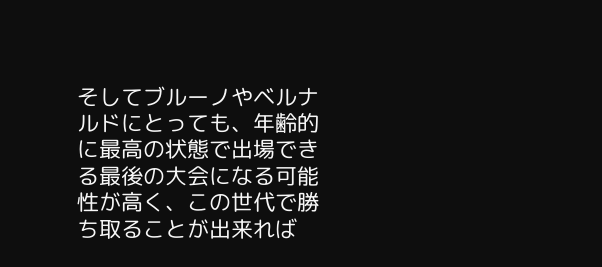そしてブルーノやベルナルドにとっても、年齢的に最高の状態で出場できる最後の大会になる可能性が高く、この世代で勝ち取ることが出来れば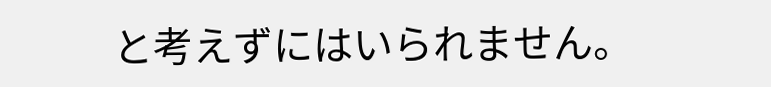と考えずにはいられません。